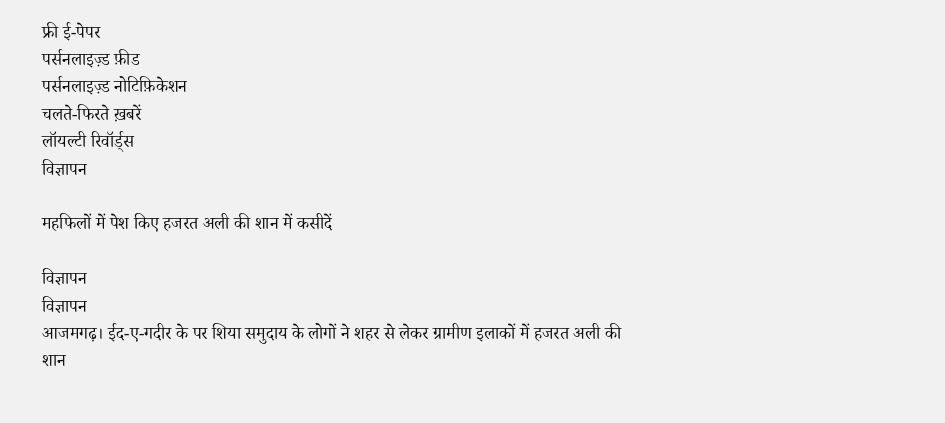फ्री ई-पेपर
पर्सनलाइज़्ड फ़ीड
पर्सनलाइज़्ड नोटिफ़िकेशन
चलते-फिरते ख़बरें
लॉयल्टी रिवॉर्ड्स
विज्ञापन

महफिलों में पेश किए हजरत अली की शान में कसीदें

विज्ञापन
विज्ञापन
आजमगढ़। ईद-ए-गदीर के पर शिया समुदाय के लोगों ने शहर से लेकर ग्रामीण इलाकों में हजरत अली की शान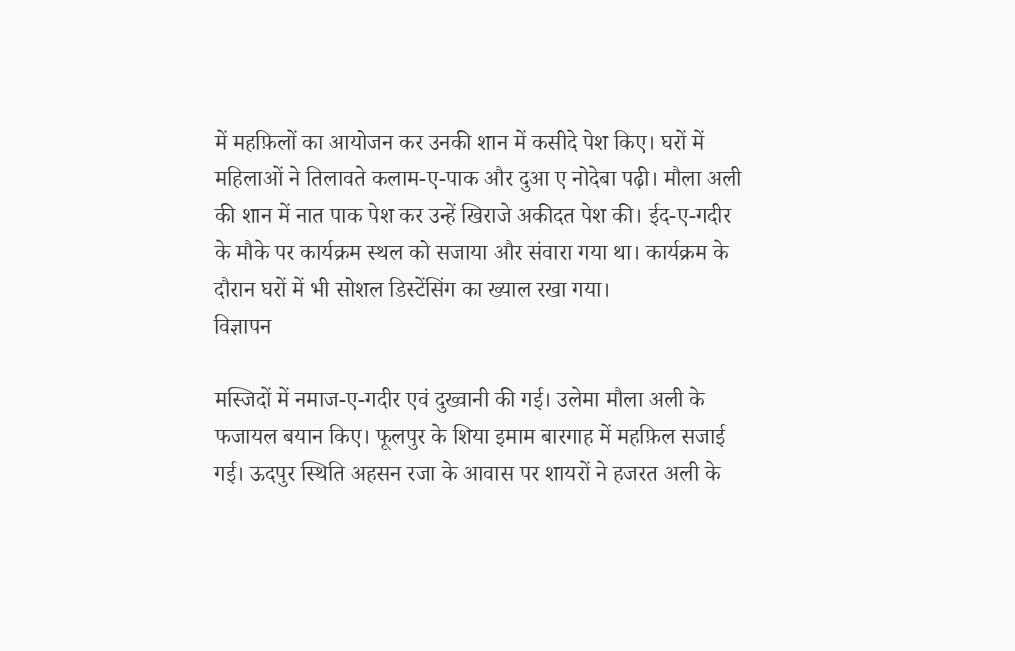में महफ़िलों का आयोजन कर उनकी शान में कसीदे पेश किए। घरों में महिलाओं ने तिलावते कलाम-ए-पाक और दुआ ए नोदेबा पढ़ी। मौला अली की शान में नात पाक पेश कर उन्हें खिराजे अकीदत पेश की। ईद-ए-गदीर के मौके पर कार्यक्रम स्थल को सजाया और संवारा गया था। कार्यक्रम के दौरान घरों में भी सोशल डिस्टेंसिंग का ख्याल रखा गया।
विज्ञापन

मस्जिदों में नमाज-ए-गदीर एवं दुख्वानी की गई। उलेमा मौला अली के फजायल बयान किए। फूलपुर के शिया इमाम बारगाह में महफ़िल सजाई गई। ऊदपुर स्थिति अहसन रजा के आवास पर शायरों ने हजरत अली के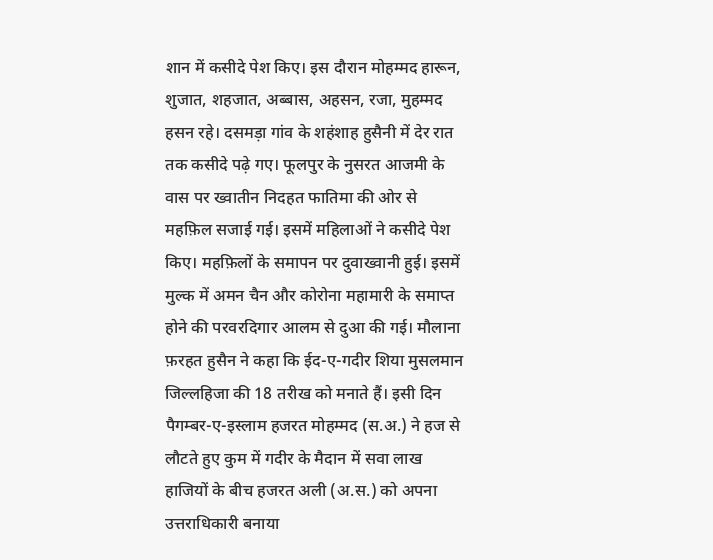शान में कसीदे पेश किए। इस दौरान मोहम्मद हारून, शुजात, शहजात, अब्बास, अहसन, रजा, मुहम्मद हसन रहे। दसमड़ा गांव के शहंशाह हुसैनी में देर रात तक कसीदे पढ़े गए। फूलपुर के नुसरत आजमी के वास पर ख्वातीन निदहत फातिमा की ओर से महफ़िल सजाई गई। इसमें महिलाओं ने कसीदे पेश किए। महफ़िलों के समापन पर दुवाख्वानी हुई। इसमें मुल्क में अमन चैन और कोरोना महामारी के समाप्त होने की परवरदिगार आलम से दुआ की गई। मौलाना फ़रहत हुसैन ने कहा कि ईद-ए-गदीर शिया मुसलमान जिल्लहिजा की 18 तरीख को मनाते हैं। इसी दिन पैगम्बर-ए-इस्लाम हजरत मोहम्मद (स.अ.) ने हज से लौटते हुए कुम में गदीर के मैदान में सवा लाख हाजियों के बीच हजरत अली (अ.स.) को अपना उत्तराधिकारी बनाया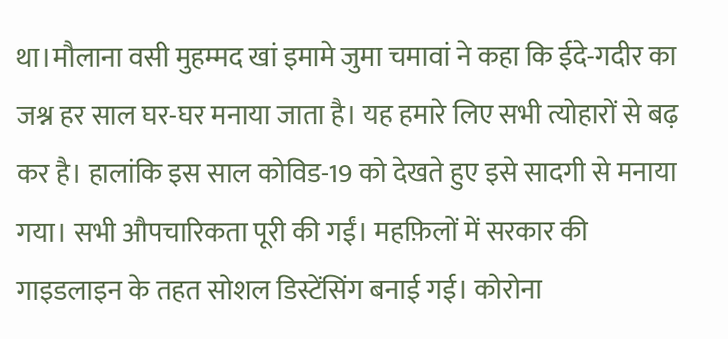था।मौलाना वसी मुहम्मद खां इमामे जुमा चमावां ने कहा कि ईदे-गदीर का जश्न हर साल घर-घर मनाया जाता है। यह हमारे लिए सभी त्योहारों से बढ़ कर है। हालांकि इस साल कोविड-19 को देखते हुए इसे सादगी से मनाया गया। सभी औपचारिकता पूरी की गईं। महफ़िलों में सरकार की गाइडलाइन के तहत सोशल डिस्टेंसिंग बनाई गई। कोरोना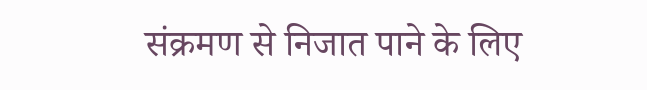संक्रमण से निजात पाने के लिए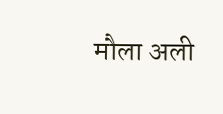मौला अली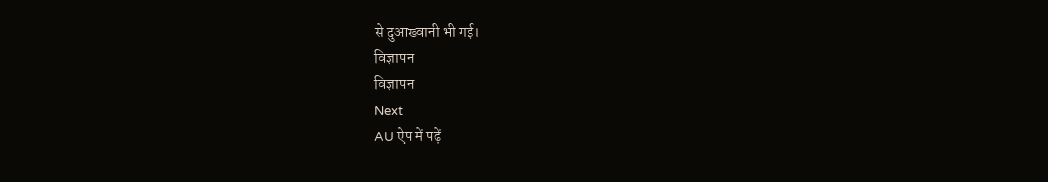से दुआख्वानी भी गई।
विज्ञापन
विज्ञापन
Next
AU ऐप में पढ़ें